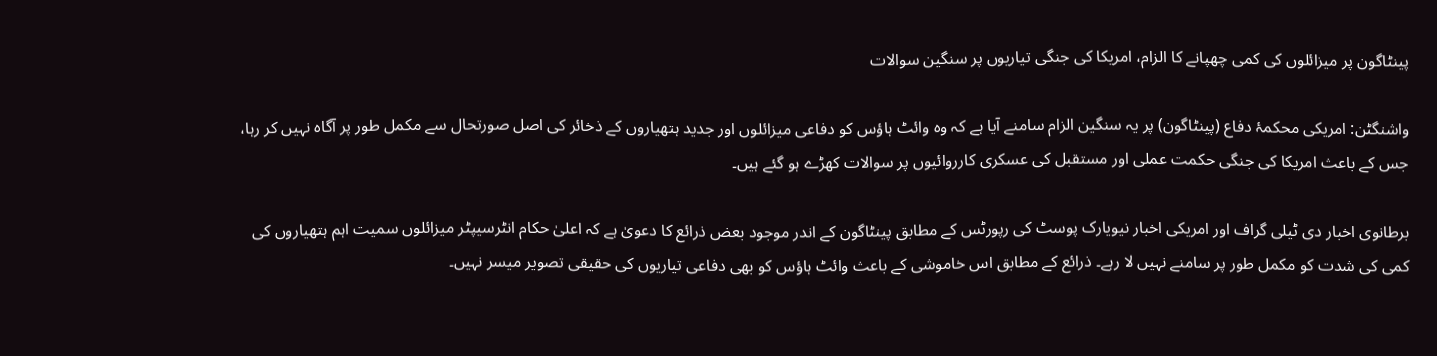پینٹاگون پر میزائلوں کی کمی چھپانے کا الزام، امریکا کی جنگی تیاریوں پر سنگین سوالات

واشنگٹن: امریکی محکمۂ دفاع (پینٹاگون) پر یہ سنگین الزام سامنے آیا ہے کہ وہ وائٹ ہاؤس کو دفاعی میزائلوں اور جدید ہتھیاروں کے ذخائر کی اصل صورتحال سے مکمل طور پر آگاہ نہیں کر رہا، جس کے باعث امریکا کی جنگی حکمت عملی اور مستقبل کی عسکری کارروائیوں پر سوالات کھڑے ہو گئے ہیں۔

برطانوی اخبار دی ٹیلی گراف اور امریکی اخبار نیویارک پوسٹ کی رپورٹس کے مطابق پینٹاگون کے اندر موجود بعض ذرائع کا دعویٰ ہے کہ اعلیٰ حکام انٹرسیپٹر میزائلوں سمیت اہم ہتھیاروں کی کمی کی شدت کو مکمل طور پر سامنے نہیں لا رہے۔ ذرائع کے مطابق اس خاموشی کے باعث وائٹ ہاؤس کو بھی دفاعی تیاریوں کی حقیقی تصویر میسر نہیں۔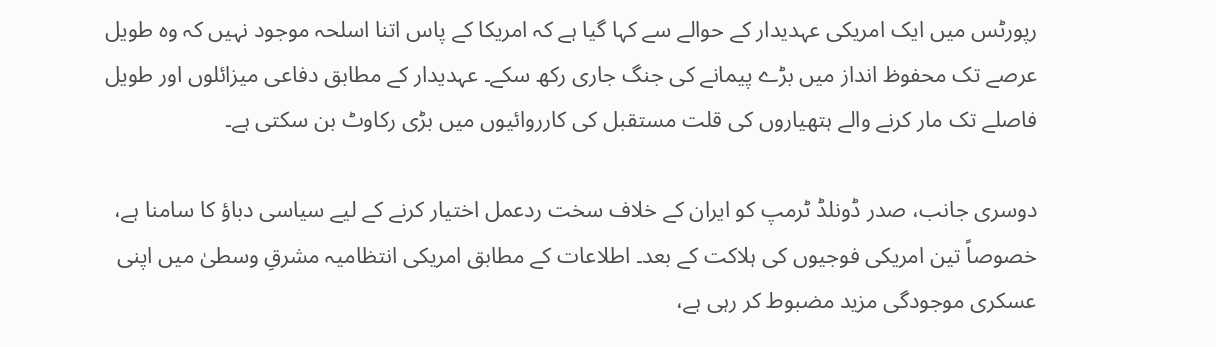رپورٹس میں ایک امریکی عہدیدار کے حوالے سے کہا گیا ہے کہ امریکا کے پاس اتنا اسلحہ موجود نہیں کہ وہ طویل عرصے تک محفوظ انداز میں بڑے پیمانے کی جنگ جاری رکھ سکے۔ عہدیدار کے مطابق دفاعی میزائلوں اور طویل فاصلے تک مار کرنے والے ہتھیاروں کی قلت مستقبل کی کارروائیوں میں بڑی رکاوٹ بن سکتی ہے۔

دوسری جانب، صدر ڈونلڈ ٹرمپ کو ایران کے خلاف سخت ردعمل اختیار کرنے کے لیے سیاسی دباؤ کا سامنا ہے، خصوصاً تین امریکی فوجیوں کی ہلاکت کے بعد۔ اطلاعات کے مطابق امریکی انتظامیہ مشرقِ وسطیٰ میں اپنی عسکری موجودگی مزید مضبوط کر رہی ہے،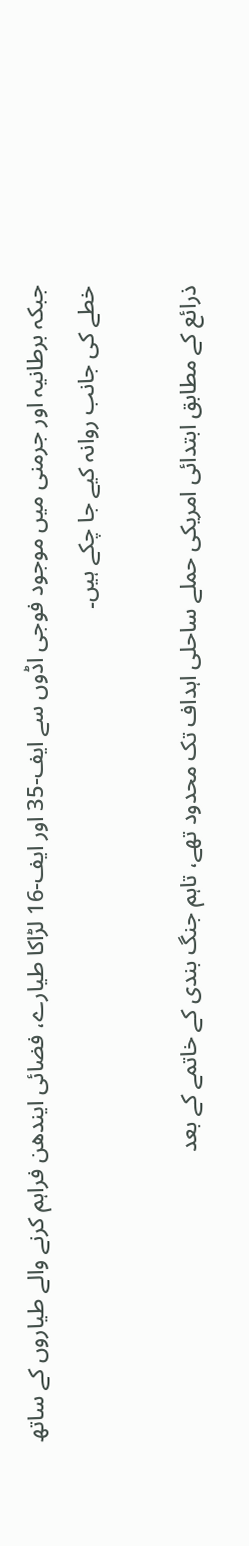جبکہ برطانیہ اور جرمنی میں موجود فوجی اڈوں سے ایف-35 اور ایف-16 لڑاکا طیارے، فضائی ایندھن فراہم کرنے والے طیاروں کے ساتھ خطے کی جانب روانہ کیے جا چکے ہیں۔

ذرائع کے مطابق ابتدائی امریکی حملے ساحلی اہداف تک محدود تھے، تاہم جنگ بندی کے خاتمے کے بعد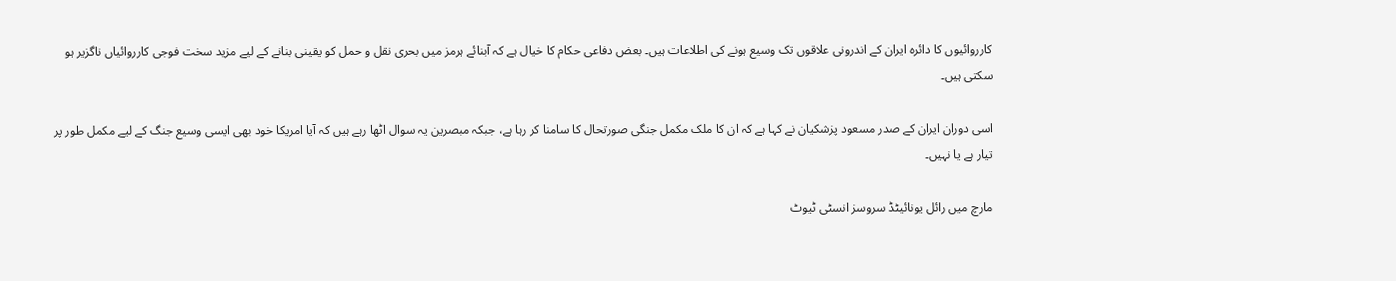کارروائیوں کا دائرہ ایران کے اندرونی علاقوں تک وسیع ہونے کی اطلاعات ہیں۔ بعض دفاعی حکام کا خیال ہے کہ آبنائے ہرمز میں بحری نقل و حمل کو یقینی بنانے کے لیے مزید سخت فوجی کارروائیاں ناگزیر ہو سکتی ہیں۔

اسی دوران ایران کے صدر مسعود پزشکیان نے کہا ہے کہ ان کا ملک مکمل جنگی صورتحال کا سامنا کر رہا ہے، جبکہ مبصرین یہ سوال اٹھا رہے ہیں کہ آیا امریکا خود بھی ایسی وسیع جنگ کے لیے مکمل طور پر تیار ہے یا نہیں۔

مارچ میں رائل یونائیٹڈ سروسز انسٹی ٹیوٹ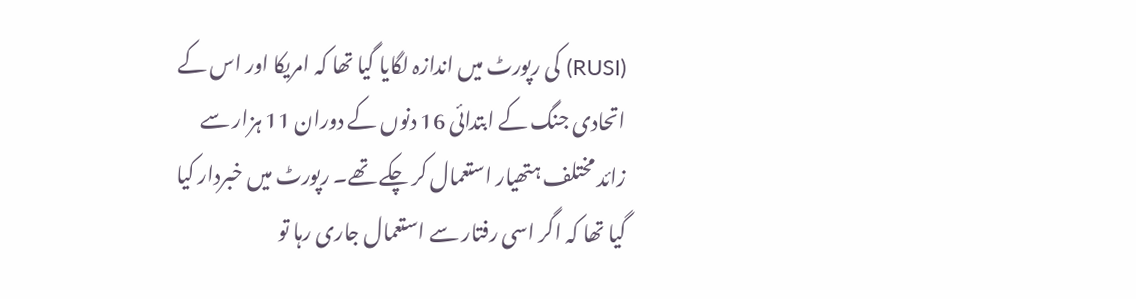(RUSI) کی رپورٹ میں اندازہ لگایا گیا تھا کہ امریکا اور اس کے اتحادی جنگ کے ابتدائی 16 دنوں کے دوران 11 ہزار سے زائد مختلف ہتھیار استعمال کر چکے تھے۔ رپورٹ میں خبردار کیا گیا تھا کہ اگر اسی رفتار سے استعمال جاری رہا تو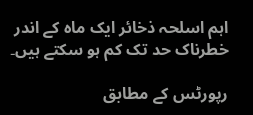اہم اسلحہ ذخائر ایک ماہ کے اندر خطرناک حد تک کم ہو سکتے ہیں۔

رپورٹس کے مطابق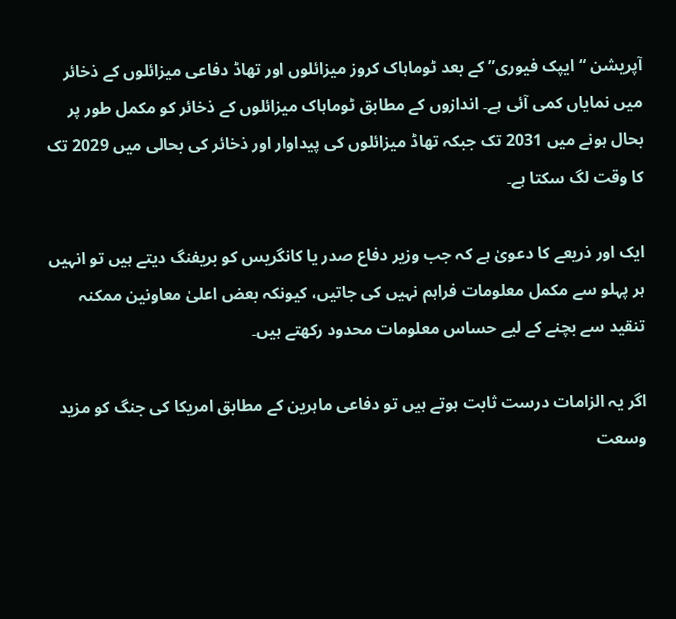آپریشن “ایپک فیوری” کے بعد ٹوماہاک کروز میزائلوں اور تھاڈ دفاعی میزائلوں کے ذخائر میں نمایاں کمی آئی ہے۔ اندازوں کے مطابق ٹوماہاک میزائلوں کے ذخائر کو مکمل طور پر بحال ہونے میں 2031 تک جبکہ تھاڈ میزائلوں کی پیداوار اور ذخائر کی بحالی میں 2029 تک کا وقت لگ سکتا ہے۔

ایک اور ذریعے کا دعویٰ ہے کہ جب وزیر دفاع صدر یا کانگریس کو بریفنگ دیتے ہیں تو انہیں ہر پہلو سے مکمل معلومات فراہم نہیں کی جاتیں، کیونکہ بعض اعلیٰ معاونین ممکنہ تنقید سے بچنے کے لیے حساس معلومات محدود رکھتے ہیں۔

اگر یہ الزامات درست ثابت ہوتے ہیں تو دفاعی ماہرین کے مطابق امریکا کی جنگ کو مزید وسعت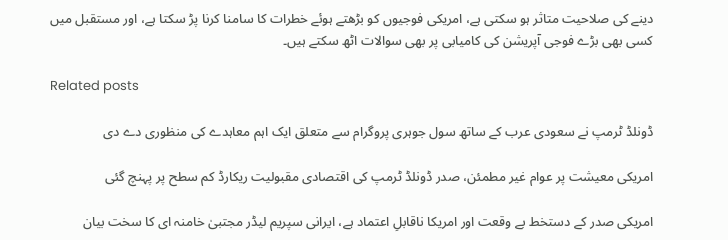دینے کی صلاحیت متاثر ہو سکتی ہے، امریکی فوجیوں کو بڑھتے ہوئے خطرات کا سامنا کرنا پڑ سکتا ہے، اور مستقبل میں کسی بھی بڑے فوجی آپریشن کی کامیابی پر بھی سوالات اٹھ سکتے ہیں۔

Related posts

ڈونلڈ ٹرمپ نے سعودی عرب کے ساتھ سول جوہری پروگرام سے متعلق ایک اہم معاہدے کی منظوری دے دی

امریکی معیشت پر عوام غیر مطمئن، صدر ڈونلڈ ٹرمپ کی اقتصادی مقبولیت ریکارڈ کم سطح پر پہنچ گئی

امریکی صدر کے دستخط بے وقعت اور امریکا ناقابلِ اعتماد ہے، ایرانی سپریم لیڈر مجتبیٰ خامنہ ای کا سخت بیان